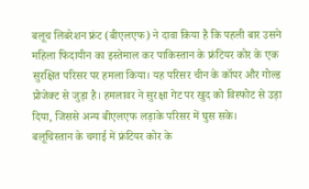बलूच लिबरेशन फ्रंट (बीएलएफ) ने दावा किया है कि पहली बार उसने महिला फिदायीन का इस्तेमाल कर पाकिस्तान के फ्रंटियर कोर के एक सुरक्षित परिसर पर हमला किया। यह परिसर चीन के कॉपर और गोल्ड प्रोजेक्ट से जुड़ा है। हमलावर ने सुरक्षा गेट पर खुद को विस्फोट से उड़ा दिया, जिससे अन्य बीएलएफ लड़ाके परिसर में घुस सके।
बलूचिस्तान के चगाई में फ्रंटियर कोर के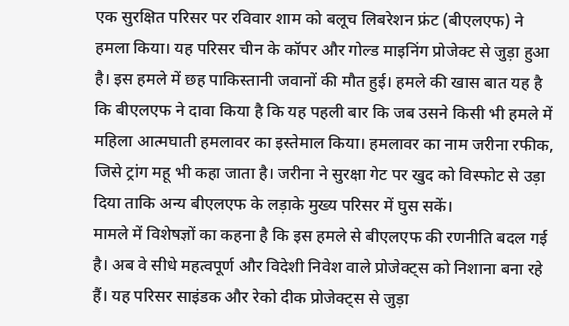एक सुरक्षित परिसर पर रविवार शाम को बलूच लिबरेशन फ्रंट (बीएलएफ) ने हमला किया। यह परिसर चीन के कॉपर और गोल्ड माइनिंग प्रोजेक्ट से जुड़ा हुआ है। इस हमले में छह पाकिस्तानी जवानों की मौत हुई। हमले की खास बात यह है कि बीएलएफ ने दावा किया है कि यह पहली बार कि जब उसने किसी भी हमले में महिला आत्मघाती हमलावर का इस्तेमाल किया। हमलावर का नाम जरीना रफीक, जिसे ट्रांग महू भी कहा जाता है। जरीना ने सुरक्षा गेट पर खुद को विस्फोट से उड़ा दिया ताकि अन्य बीएलएफ के लड़ाके मुख्य परिसर में घुस सकें।
मामले में विशेषज्ञों का कहना है कि इस हमले से बीएलएफ की रणनीति बदल गई है। अब वे सीधे महत्वपूर्ण और विदेशी निवेश वाले प्रोजेक्ट्स को निशाना बना रहे हैं। यह परिसर साइंडक और रेको दीक प्रोजेक्ट्स से जुड़ा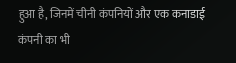हुआ है, जिनमें चीनी कंपनियों और एक कनाडाई कंपनी का भी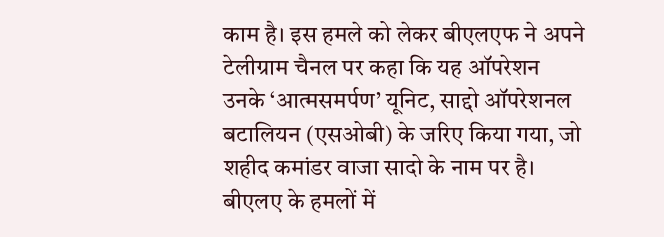काम है। इस हमले को लेकर बीएलएफ ने अपने टेलीग्राम चैनल पर कहा कि यह ऑपरेशन उनके ‘आत्मसमर्पण’ यूनिट, साद्दो ऑपरेशनल बटालियन (एसओबी) के जरिए किया गया, जो शहीद कमांडर वाजा सादो के नाम पर है।
बीएलए के हमलों में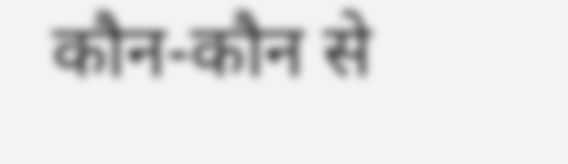कौन-कौन से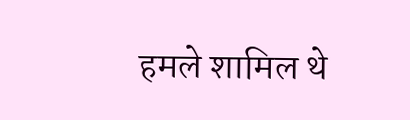हमले शामिल थे